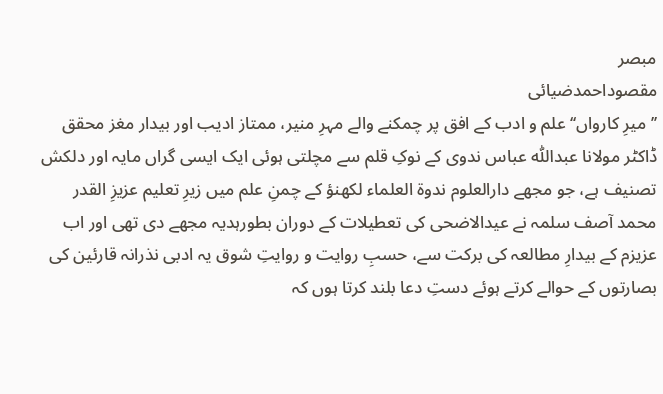مبصر
مقصوداحمدضیائی
’’میرِ کارواں‘‘ علم و ادب کے افق پر چمکنے والے مہرِ منیر، ممتاز ادیب اور بیدار مغز محقق ڈاکٹر مولانا عبداللّٰہ عباس ندوی کے نوکِ قلم سے مچلتی ہوئی ایک ایسی گراں مایہ اور دلکش تصنیف ہے، جو مجھے دارالعلوم ندوۃ العلماء لکھنؤ کے چمنِ علم میں زیرِ تعلیم عزیزِ القدر محمد آصف سلمہ نے عیدالاضحی کی تعطیلات کے دوران بطورہدیہ مجھے دی تھی اور اب عزیزم کے بیدارِ مطالعہ کی برکت سے، حسبِ روایت و روایتِ شوق یہ ادبی نذرانہ قارئین کی بصارتوں کے حوالے کرتے ہوئے دستِ دعا بلند کرتا ہوں کہ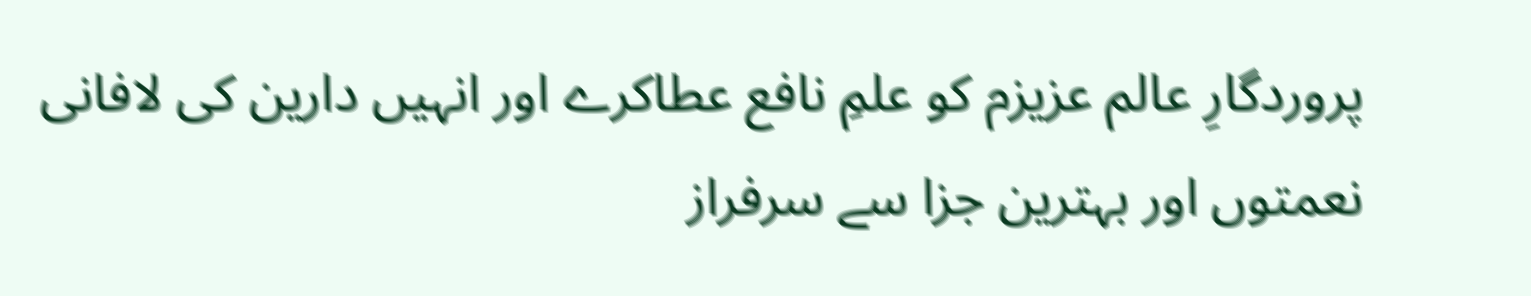پروردگارِ عالم عزیزم کو علمِ نافع عطاکرے اور انہیں دارین کی لافانی نعمتوں اور بہترین جزا سے سرفراز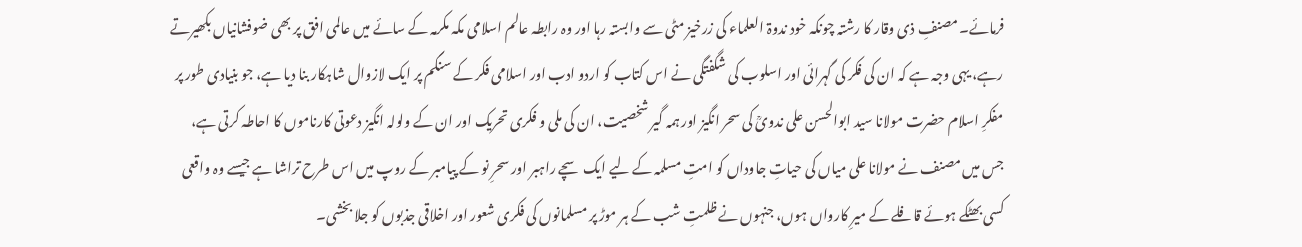فرمائے۔ مصنفِ ذی وقار کا رشتہ چونکہ خود ندوۃ العلماء کی زرخیز مٹی سے وابستہ رہا اور وہ رابطہ عالم اسلامی مکہ مکرمہ کے سائے میں عالمی افق پر بھی ضوفشانیاں بکھیرتے رہے، یہی وجہ ہے کہ ان کی فکر کی گہرائی اور اسلوب کی شگفتگی نے اس کتاب کو اردو ادب اور اسلامی فکر کے سنگم پر ایک لازوال شاہکار بنا دیا ہے، جو بنیادی طور پر مفکرِ اسلام حضرت مولانا سید ابوالحسن علی ندویؒ کی سحر انگیز اور ہمہ گیر شخصیت، ان کی ملی و فکری تحریک اور ان کے ولولہ انگیز دعوتی کارناموں کا احاطہ کرتی ہے، جس میں مصنف نے مولانا علی میاں کی حیاتِ جاوداں کو امتِ مسلمہ کے لیے ایک سچے راہبر اور سحرِ نو کے پیامبر کے روپ میں اس طرح تراشا ہے جیسے وہ واقعی کسی بھٹکے ہوئے قافلے کے میرِ کارواں ہوں، جنہوں نے ظلمتِ شب کے ہر موڑ پر مسلمانوں کی فکری شعور اور اخلاقی جذبوں کو جلا بخشی۔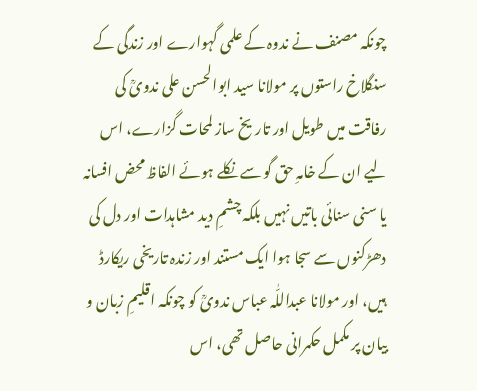چونکہ مصنف نے ندوہ کے علمی گہوارے اور زندگی کے سنگلاخ راستوں پر مولانا سید ابوالحسن علی ندویؒ کی رفاقت میں طویل اور تاریخ ساز لمحات گزارے، اس لیے ان کے خامہِ حق گو سے نکلے ہوئے الفاظ محض افسانہ یا سنی سنائی باتیں نہیں بلکہ چشمِ دید مشاہدات اور دل کی دھڑکنوں سے سجا ہوا ایک مستند اور زندہ تاریخی ریکارڈ ہیں، اور مولانا عبداللّٰہ عباس ندویؒ کو چونکہ اقلیمِ زبان و بیان پر مکمل حکمرانی حاصل تھی، اس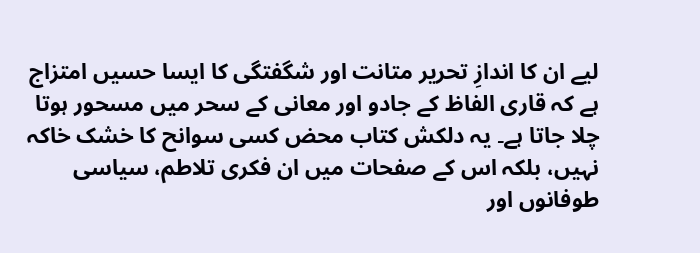لیے ان کا اندازِ تحریر متانت اور شگفتگی کا ایسا حسیں امتزاج ہے کہ قاری الفاظ کے جادو اور معانی کے سحر میں مسحور ہوتا چلا جاتا ہے۔ یہ دلکش کتاب محض کسی سوانح کا خشک خاکہ نہیں، بلکہ اس کے صفحات میں ان فکری تلاطم، سیاسی طوفانوں اور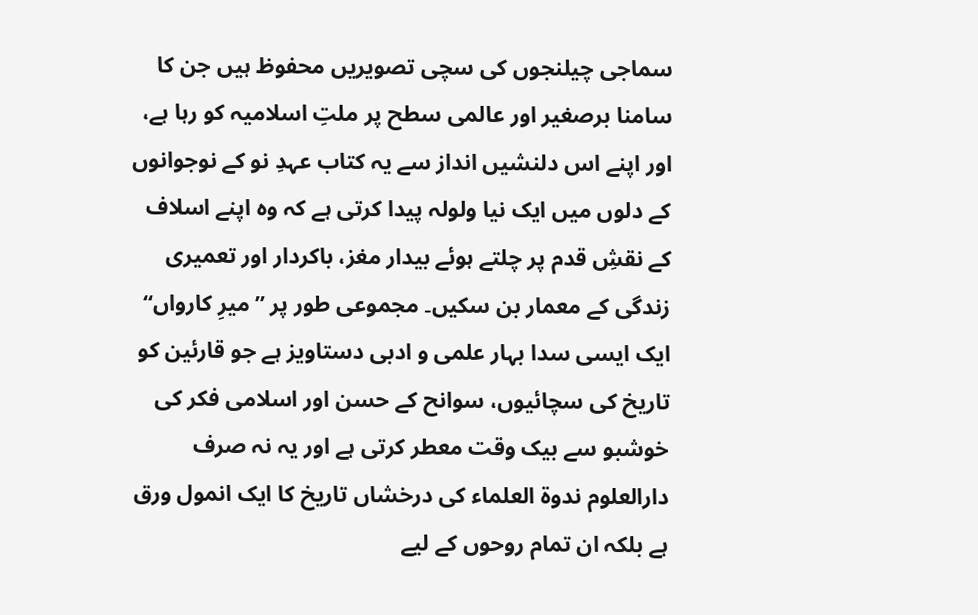سماجی چیلنجوں کی سچی تصویریں محفوظ ہیں جن کا سامنا برصغیر اور عالمی سطح پر ملتِ اسلامیہ کو رہا ہے، اور اپنے اس دلنشیں انداز سے یہ کتاب عہدِ نو کے نوجوانوں کے دلوں میں ایک نیا ولولہ پیدا کرتی ہے کہ وہ اپنے اسلاف کے نقشِ قدم پر چلتے ہوئے بیدار مغز، باکردار اور تعمیری زندگی کے معمار بن سکیں۔ مجموعی طور پر ’’میرِ کارواں‘‘ ایک ایسی سدا بہار علمی و ادبی دستاویز ہے جو قارئین کو تاریخ کی سچائیوں، سوانح کے حسن اور اسلامی فکر کی خوشبو سے بیک وقت معطر کرتی ہے اور یہ نہ صرف دارالعلوم ندوۃ العلماء کی درخشاں تاریخ کا ایک انمول ورق ہے بلکہ ان تمام روحوں کے لیے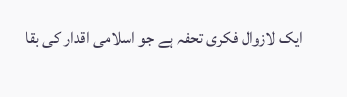ایک لازوال فکری تحفہ ہے جو اسلامی اقدار کی بقا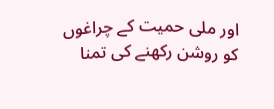اور ملی حمیت کے چراغوں کو روشن رکھنے کی تمنا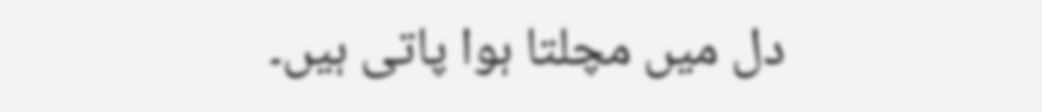دل میں مچلتا ہوا پاتی ہیں۔